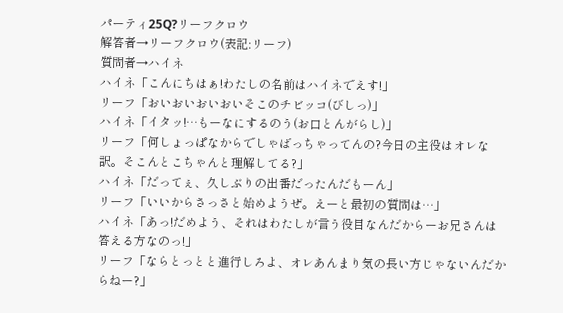パーティ25Q?リーフクロウ
解答者→リーフクロウ(表記:リーフ)
質問者→ハイネ
ハイネ「こんにちはぁ!わたしの名前はハイネでえす!」
リーフ「おいおいおいおいそこのチビッコ(びしっ)」
ハイネ「イタッ!…もーなにするのう(お口とんがらし)」
リーフ「何しょっぱなからでしゃばっちゃってんの?今日の主役はオレな訳。そこんとこちゃんと理解してる?」
ハイネ「だってぇ、久しぶりの出番だったんだもーん」
リーフ「いいからさっさと始めようぜ。えーと最初の質問は…」
ハイネ「あっ!だめよう、それはわたしが言う役目なんだからーお兄さんは答える方なのっ!」
リーフ「ならとっとと進行しろよ、オレあんまり気の長い方じゃないんだからねー?」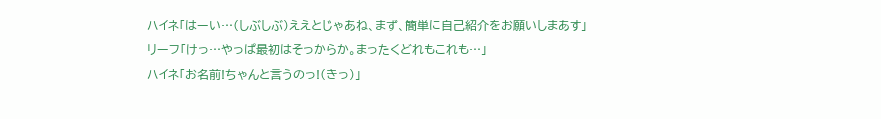ハイネ「はーい…(しぶしぶ)ええとじゃあね、まず、簡単に自己紹介をお願いしまあす」
リーフ「けっ…やっぱ最初はそっからか。まったくどれもこれも…」
ハイネ「お名前!ちゃんと言うのっ!(きっ)」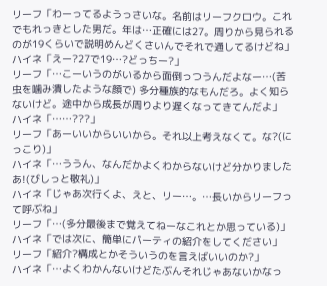リーフ「わーってるようっさいな。名前はリーフクロウ。これでもれっきとした男だ。年は…正確には27。周りから見られるのが19くらいで説明めんどくさいんでそれで通してるけどね」
ハイネ「えー?27で19…?どっちー?」
リーフ「…こーいうのがいるから面倒っつうんだよなー…(苦虫を噛み潰したような顔で) 多分種族的なもんだろ。よく知らないけど。途中から成長が周りより遅くなってきてんだよ」
ハイネ「……???」
リーフ「あーいいからいいから。それ以上考えなくて。な?(にっこり)」
ハイネ「…ううん、なんだかよくわからないけど分かりましたあ!(びしっと敬礼)」
ハイネ「じゃあ次行くよ、えと、リー…。…長いからリーフって呼ぶね」
リーフ「…(多分最後まで覚えてねーなこれとか思っている)」
ハイネ「では次に、簡単にパーティの紹介をしてください」
リーフ「紹介?構成とかそういうのを言えばいいのか?」
ハイネ「…よくわかんないけどたぶんそれじゃあないかなっ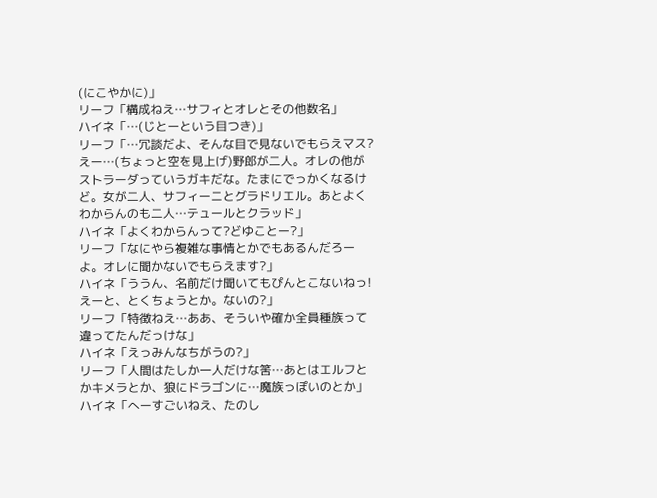(にこやかに)」
リーフ「構成ねえ…サフィとオレとその他数名」
ハイネ「…(じとーという目つき)」
リーフ「…冗談だよ、そんな目で見ないでもらえマス? えー…(ちょっと空を見上げ)野郎が二人。オレの他がストラーダっていうガキだな。たまにでっかくなるけど。女が二人、サフィーニとグラドリエル。あとよくわからんのも二人…テュールとクラッド」
ハイネ「よくわからんって?どゆことー?」
リーフ「なにやら複雑な事情とかでもあるんだろーよ。オレに聞かないでもらえます?」
ハイネ「ううん、名前だけ聞いてもぴんとこないねっ!えーと、とくちょうとか。ないの?」
リーフ「特徴ねえ…ああ、そういや確か全員種族って違ってたんだっけな」
ハイネ「えっみんなちがうの?」
リーフ「人間はたしか一人だけな筈…あとはエルフとかキメラとか、狼にドラゴンに…魔族っぽいのとか」
ハイネ「へーすごいねえ、たのし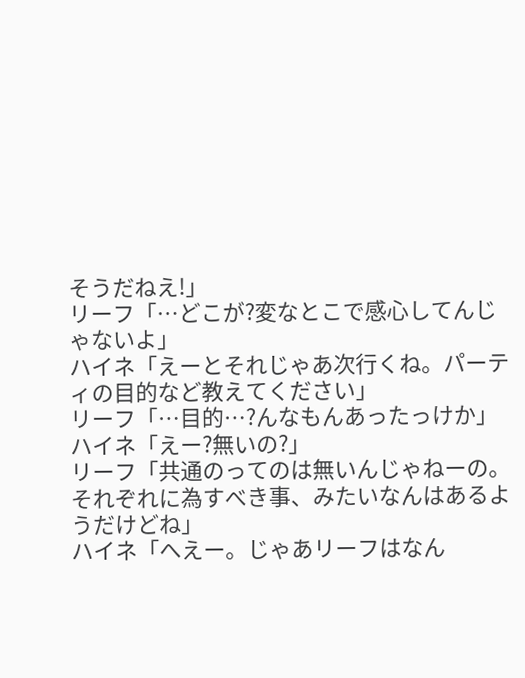そうだねえ!」
リーフ「…どこが?変なとこで感心してんじゃないよ」
ハイネ「えーとそれじゃあ次行くね。パーティの目的など教えてください」
リーフ「…目的…?んなもんあったっけか」
ハイネ「えー?無いの?」
リーフ「共通のってのは無いんじゃねーの。それぞれに為すべき事、みたいなんはあるようだけどね」
ハイネ「へえー。じゃあリーフはなん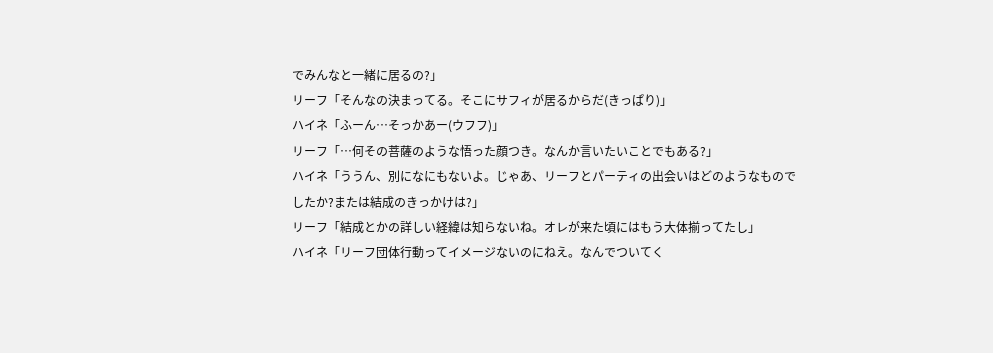でみんなと一緒に居るの?」
リーフ「そんなの決まってる。そこにサフィが居るからだ(きっぱり)」
ハイネ「ふーん…そっかあー(ウフフ)」
リーフ「…何その菩薩のような悟った顔つき。なんか言いたいことでもある?」
ハイネ「ううん、別になにもないよ。じゃあ、リーフとパーティの出会いはどのようなものでしたか?または結成のきっかけは?」
リーフ「結成とかの詳しい経緯は知らないね。オレが来た頃にはもう大体揃ってたし」
ハイネ「リーフ団体行動ってイメージないのにねえ。なんでついてく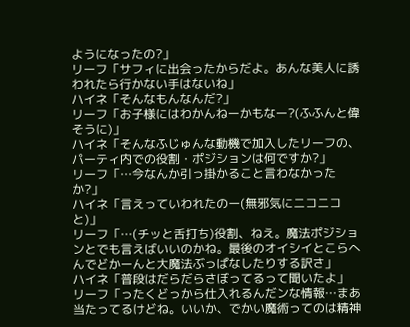ようになったの?」
リーフ「サフィに出会ったからだよ。あんな美人に誘われたら行かない手はないね」
ハイネ「そんなもんなんだ?」
リーフ「お子様にはわかんねーかもなー?(ふふんと偉そうに)」
ハイネ「そんなふじゅんな動機で加入したリーフの、パーティ内での役割・ポジションは何ですか?」
リーフ「…今なんか引っ掛かること言わなかったか?」
ハイネ「言えっていわれたのー(無邪気にニコニコと)」
リーフ「…(チッと舌打ち)役割、ねえ。魔法ポジションとでも言えばいいのかね。最後のオイシイとこらへんでどかーんと大魔法ぶっぱなしたりする訳さ」
ハイネ「普段はだらだらさぼってるって聞いたよ」
リーフ「ったくどっから仕入れるんだンな情報…まあ当たってるけどね。いいか、でかい魔術ってのは精神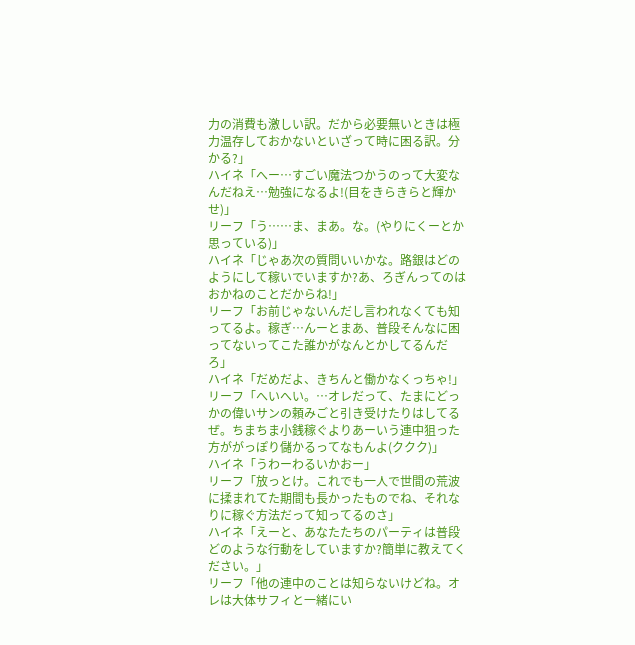力の消費も激しい訳。だから必要無いときは極力温存しておかないといざって時に困る訳。分かる?」
ハイネ「へー…すごい魔法つかうのって大変なんだねえ…勉強になるよ!(目をきらきらと輝かせ)」
リーフ「う……ま、まあ。な。(やりにくーとか思っている)」
ハイネ「じゃあ次の質問いいかな。路銀はどのようにして稼いでいますか?あ、ろぎんってのはおかねのことだからね!」
リーフ「お前じゃないんだし言われなくても知ってるよ。稼ぎ…んーとまあ、普段そんなに困ってないってこた誰かがなんとかしてるんだろ」
ハイネ「だめだよ、きちんと働かなくっちゃ!」
リーフ「へいへい。…オレだって、たまにどっかの偉いサンの頼みごと引き受けたりはしてるぜ。ちまちま小銭稼ぐよりあーいう連中狙った方ががっぽり儲かるってなもんよ(ククク)」
ハイネ「うわーわるいかおー」
リーフ「放っとけ。これでも一人で世間の荒波に揉まれてた期間も長かったものでね、それなりに稼ぐ方法だって知ってるのさ」
ハイネ「えーと、あなたたちのパーティは普段どのような行動をしていますか?簡単に教えてください。」
リーフ「他の連中のことは知らないけどね。オレは大体サフィと一緒にい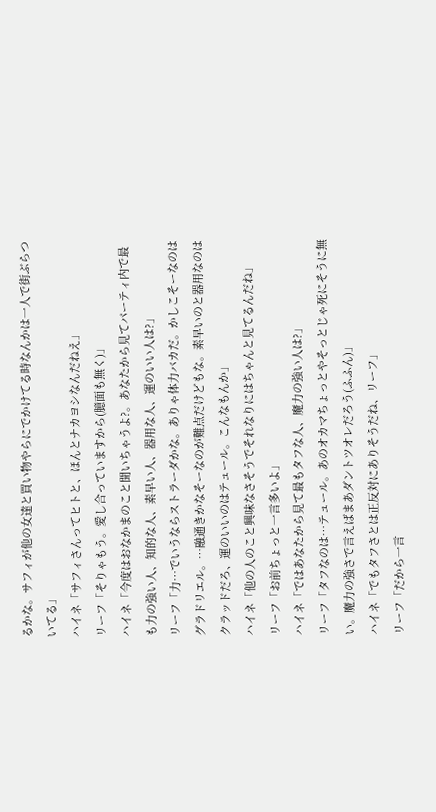るかな。サフィが他の女達と買い物やらにでかけてる時なんかは一人で街ぶらついてる」
ハイネ「サフィさんってヒトと、ほんとナカヨシなんだねえ」
リーフ「そりゃもう。愛し合っていますから(臆面も無く)」
ハイネ「今度はおなかまのこと聞いちゃうよ?。あなたから見てパーティ内で最も力の強い人、知的な人、素早い人、器用な人、運のいい人は?」
リーフ「力…でいうならストラーダかな。ありゃ体力バカだ。かしこそーなのはグラドリエル。…融通きかなそーなのが難点だけどもな。素早いのと器用なのはクラッドだろ、運のいいのはテュール。こんなもんか」
ハイネ「他の人のこと興味なさそうでそれなりにはちゃんと見てるんだね」
リーフ「お前ちょっと一言多いよ」
ハイネ「ではあなたから見て最もタフな人、魔力の強い人は?」
リーフ「タフなのは…テュール。あのオカマちょっとやそっとじゃ死にそうに無い。魔力の強さで言えばまあダントツオレだろう(ふふん)」
ハイネ「でもタフさとは正反対にありそうだね、リーフ」
リーフ「だから一言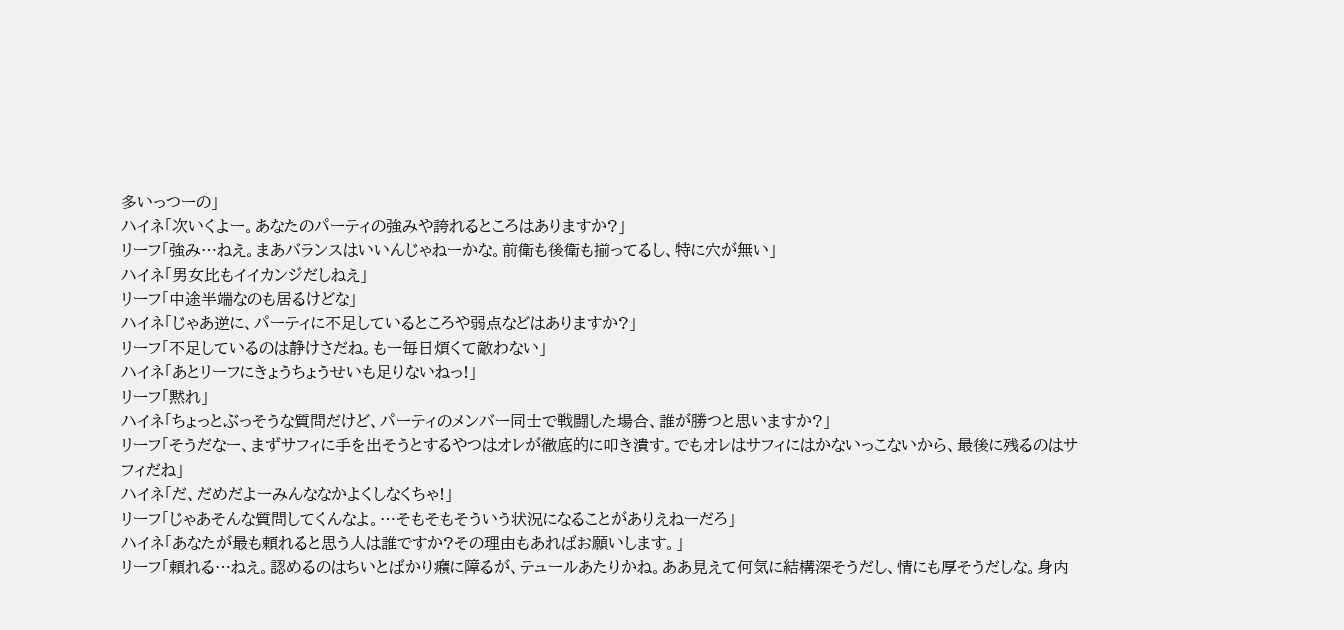多いっつーの」
ハイネ「次いくよー。あなたのパーティの強みや誇れるところはありますか?」
リーフ「強み…ねえ。まあバランスはいいんじゃねーかな。前衛も後衛も揃ってるし、特に穴が無い」
ハイネ「男女比もイイカンジだしねえ」
リーフ「中途半端なのも居るけどな」
ハイネ「じゃあ逆に、パーティに不足しているところや弱点などはありますか?」
リーフ「不足しているのは静けさだね。もー毎日煩くて敵わない」
ハイネ「あとリーフにきょうちょうせいも足りないねっ!」
リーフ「黙れ」
ハイネ「ちょっとぶっそうな質問だけど、パーティのメンバー同士で戦闘した場合、誰が勝つと思いますか?」
リーフ「そうだなー、まずサフィに手を出そうとするやつはオレが徹底的に叩き潰す。でもオレはサフィにはかないっこないから、最後に残るのはサフィだね」
ハイネ「だ、だめだよーみんななかよくしなくちゃ!」
リーフ「じゃあそんな質問してくんなよ。…そもそもそういう状況になることがありえねーだろ」
ハイネ「あなたが最も頼れると思う人は誰ですか?その理由もあればお願いします。」
リーフ「頼れる…ねえ。認めるのはちいとばかり癪に障るが、テュールあたりかね。ああ見えて何気に結構深そうだし、情にも厚そうだしな。身内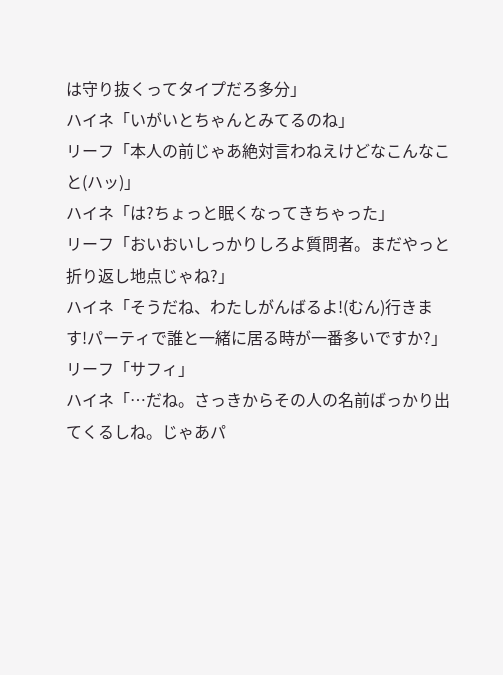は守り抜くってタイプだろ多分」
ハイネ「いがいとちゃんとみてるのね」
リーフ「本人の前じゃあ絶対言わねえけどなこんなこと(ハッ)」
ハイネ「は?ちょっと眠くなってきちゃった」
リーフ「おいおいしっかりしろよ質問者。まだやっと折り返し地点じゃね?」
ハイネ「そうだね、わたしがんばるよ!(むん)行きます!パーティで誰と一緒に居る時が一番多いですか?」
リーフ「サフィ」
ハイネ「…だね。さっきからその人の名前ばっかり出てくるしね。じゃあパ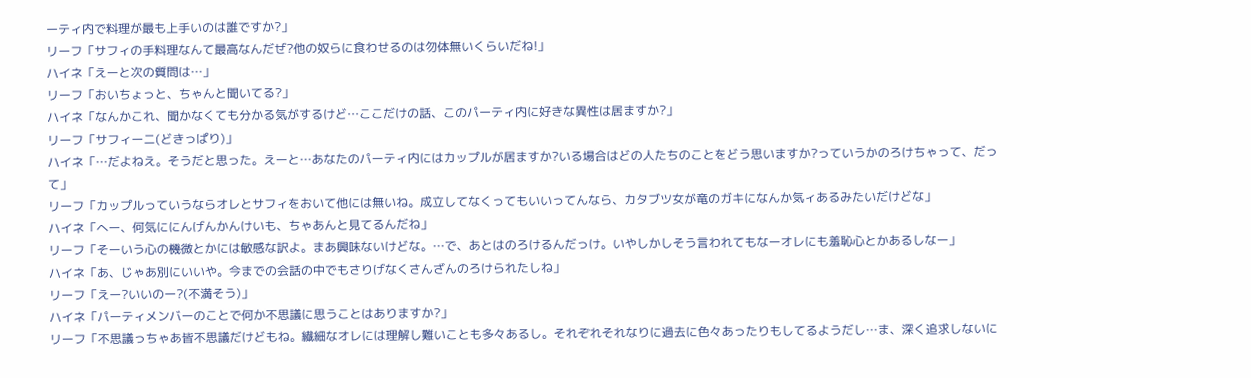ーティ内で料理が最も上手いのは誰ですか?」
リーフ「サフィの手料理なんて最高なんだぜ?他の奴らに食わせるのは勿体無いくらいだね!」
ハイネ「えーと次の質問は…」
リーフ「おいちょっと、ちゃんと聞いてる?」
ハイネ「なんかこれ、聞かなくても分かる気がするけど…ここだけの話、このパーティ内に好きな異性は居ますか?」
リーフ「サフィーニ(どきっぱり)」
ハイネ「…だよねえ。そうだと思った。えーと…あなたのパーティ内にはカップルが居ますか?いる場合はどの人たちのことをどう思いますか?っていうかのろけちゃって、だって」
リーフ「カップルっていうならオレとサフィをおいて他には無いね。成立してなくってもいいってんなら、カタブツ女が竜のガキになんか気ィあるみたいだけどな」
ハイネ「へー、何気ににんげんかんけいも、ちゃあんと見てるんだね」
リーフ「そーいう心の機微とかには敏感な訳よ。まあ興味ないけどな。…で、あとはのろけるんだっけ。いやしかしそう言われてもなーオレにも羞恥心とかあるしなー」
ハイネ「あ、じゃあ別にいいや。今までの会話の中でもさりげなくさんざんのろけられたしね」
リーフ「えー?いいのー?(不満そう)」
ハイネ「パーティメンバーのことで何か不思議に思うことはありますか?」
リーフ「不思議っちゃあ皆不思議だけどもね。繊細なオレには理解し難いことも多々あるし。それぞれそれなりに過去に色々あったりもしてるようだし…ま、深く追求しないに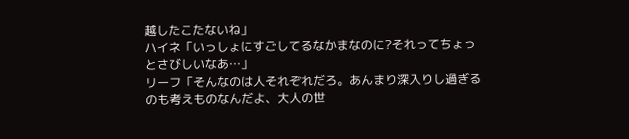越したこたないね」
ハイネ「いっしょにすごしてるなかまなのに?それってちょっとさびしいなあ…」
リーフ「そんなのは人それぞれだろ。あんまり深入りし過ぎるのも考えものなんだよ、大人の世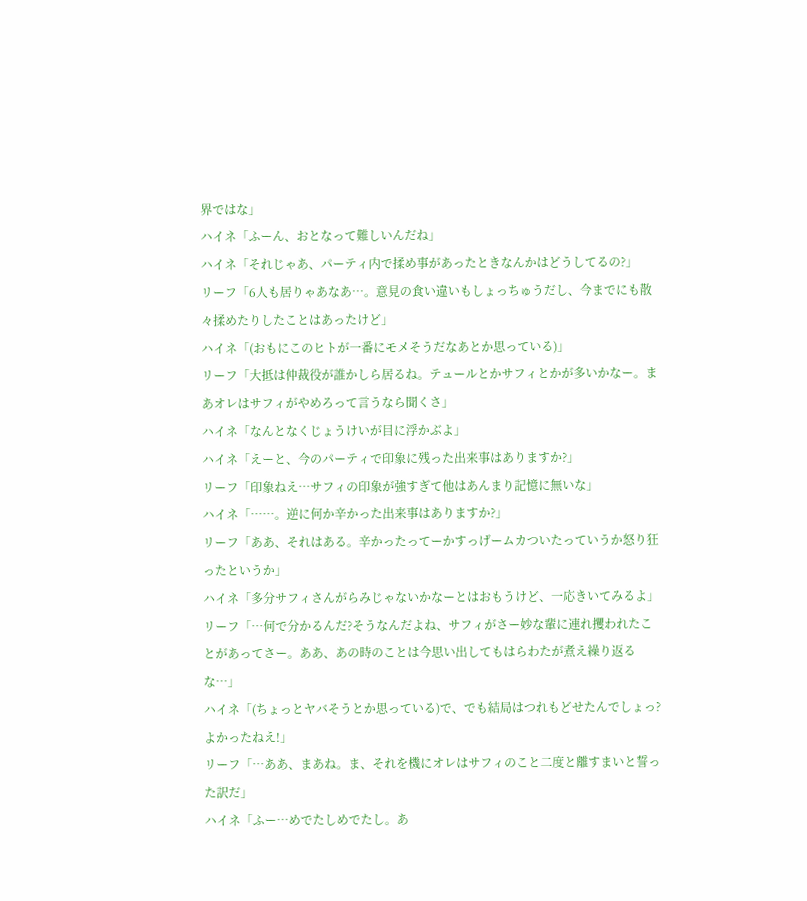界ではな」
ハイネ「ふーん、おとなって難しいんだね」
ハイネ「それじゃあ、パーティ内で揉め事があったときなんかはどうしてるの?」
リーフ「6人も居りゃあなあ…。意見の食い違いもしょっちゅうだし、今までにも散々揉めたりしたことはあったけど」
ハイネ「(おもにこのヒトが一番にモメそうだなあとか思っている)」
リーフ「大抵は仲裁役が誰かしら居るね。テュールとかサフィとかが多いかなー。まあオレはサフィがやめろって言うなら聞くさ」
ハイネ「なんとなくじょうけいが目に浮かぶよ」
ハイネ「えーと、今のパーティで印象に残った出来事はありますか?」
リーフ「印象ねえ…サフィの印象が強すぎて他はあんまり記憶に無いな」
ハイネ「……。逆に何か辛かった出来事はありますか?」
リーフ「ああ、それはある。辛かったってーかすっげームカついたっていうか怒り狂ったというか」
ハイネ「多分サフィさんがらみじゃないかなーとはおもうけど、一応きいてみるよ」
リーフ「…何で分かるんだ?そうなんだよね、サフィがさー妙な輩に連れ攫われたことがあってさー。ああ、あの時のことは今思い出してもはらわたが煮え繰り返るな…」
ハイネ「(ちょっとヤバそうとか思っている)で、でも結局はつれもどせたんでしょっ?よかったねえ!」
リーフ「…ああ、まあね。ま、それを機にオレはサフィのこと二度と離すまいと誓った訳だ」
ハイネ「ふー…めでたしめでたし。あ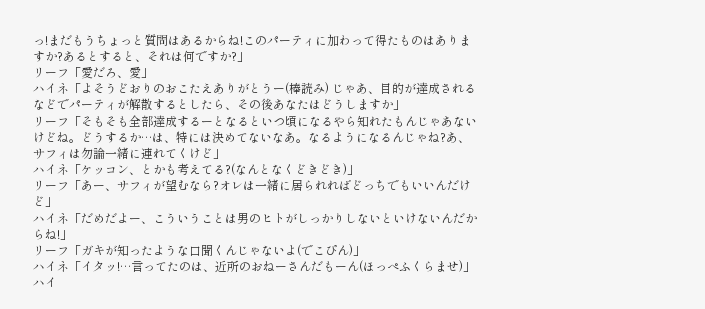っ!まだもうちょっと質問はあるからね!このパーティに加わって得たものはありますか?あるとすると、それは何ですか?」
リーフ「愛だろ、愛」
ハイネ「よそうどおりのおこたえありがとうー(棒読み) じゃあ、目的が達成されるなどでパーティが解散するとしたら、その後あなたはどうしますか」
リーフ「そもそも全部達成するーとなるといつ頃になるやら知れたもんじゃあないけどね。どうするか…は、特には決めてないなあ。なるようになるんじゃね?あ、サフィは勿論一緒に連れてくけど」
ハイネ「ケッコン、とかも考えてる?(なんとなくどきどき)」
リーフ「あー、サフィが望むなら?オレは一緒に居られればどっちでもいいんだけど」
ハイネ「だめだよー、こういうことは男のヒトがしっかりしないといけないんだからね!」
リーフ「ガキが知ったような口聞くんじゃないよ(でこぴん)」
ハイネ「イタッ!…言ってたのは、近所のおねーさんだもーん(ほっぺふくらませ)」
ハイ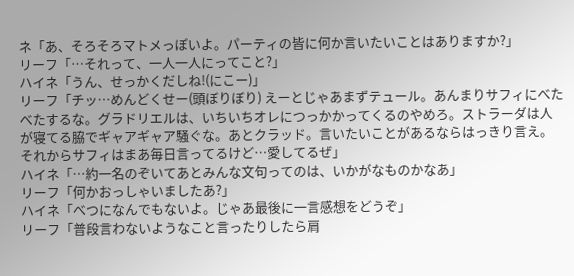ネ「あ、そろそろマトメっぽいよ。パーティの皆に何か言いたいことはありますか?」
リーフ「…それって、一人一人にってこと?」
ハイネ「うん、せっかくだしね!(にこー)」
リーフ「チッ…めんどくせー(頭ぼりぼり) えーとじゃあまずテュール。あんまりサフィにべたべたするな。グラドリエルは、いちいちオレにつっかかってくるのやめろ。ストラーダは人が寝てる脇でギャアギャア騒ぐな。あとクラッド。言いたいことがあるならはっきり言え。それからサフィはまあ毎日言ってるけど…愛してるぜ」
ハイネ「…約一名のぞいてあとみんな文句ってのは、いかがなものかなあ」
リーフ「何かおっしゃいましたあ?」
ハイネ「べつになんでもないよ。じゃあ最後に一言感想をどうぞ」
リーフ「普段言わないようなこと言ったりしたら肩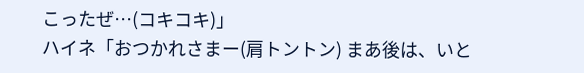こったぜ…(コキコキ)」
ハイネ「おつかれさまー(肩トントン) まあ後は、いと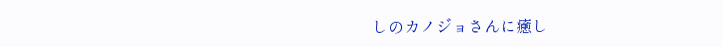しのカノジョさんに癒し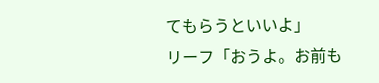てもらうといいよ」
リーフ「おうよ。お前も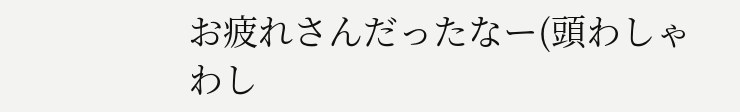お疲れさんだったなー(頭わしゃわし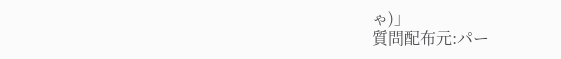ゃ)」
質問配布元:パー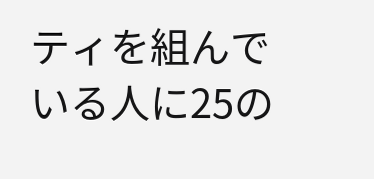ティを組んでいる人に25の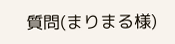質問(まりまる様)